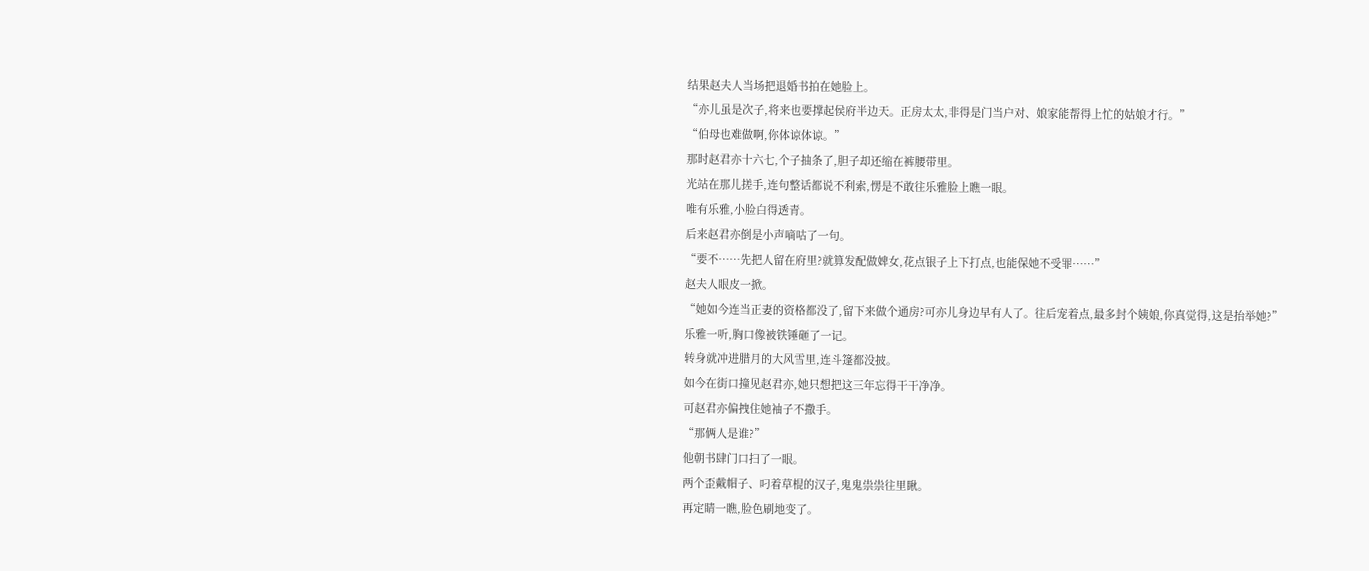结果赵夫人当场把退婚书拍在她脸上。
“亦儿虽是次子,将来也要撑起侯府半边天。正房太太,非得是门当户对、娘家能帮得上忙的姑娘才行。”
“伯母也难做啊,你体谅体谅。”
那时赵君亦十六七,个子抽条了,胆子却还缩在裤腰带里。
光站在那儿搓手,连句整话都说不利索,愣是不敢往乐雅脸上瞧一眼。
唯有乐雅,小脸白得透青。
后来赵君亦倒是小声嘀咕了一句。
“要不……先把人留在府里?就算发配做婢女,花点银子上下打点,也能保她不受罪……”
赵夫人眼皮一掀。
“她如今连当正妻的资格都没了,留下来做个通房?可亦儿身边早有人了。往后宠着点,最多封个姨娘,你真觉得,这是抬举她?”
乐雅一听,胸口像被铁锤砸了一记。
转身就冲进腊月的大风雪里,连斗篷都没披。
如今在街口撞见赵君亦,她只想把这三年忘得干干净净。
可赵君亦偏拽住她袖子不撒手。
“那俩人是谁?”
他朝书肆门口扫了一眼。
两个歪戴帽子、叼着草棍的汉子,鬼鬼祟祟往里瞅。
再定睛一瞧,脸色刷地变了。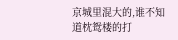京城里混大的,谁不知道枕鸳楼的打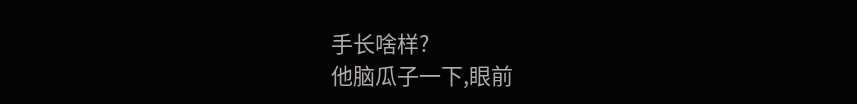手长啥样?
他脑瓜子一下,眼前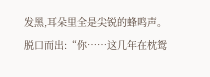发黑,耳朵里全是尖锐的蜂鸣声。
脱口而出:“你……这几年在枕鸳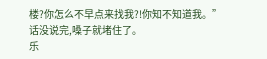楼?你怎么不早点来找我?!你知不知道我。”
话没说完,嗓子就堵住了。
乐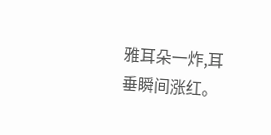雅耳朵一炸,耳垂瞬间涨红。